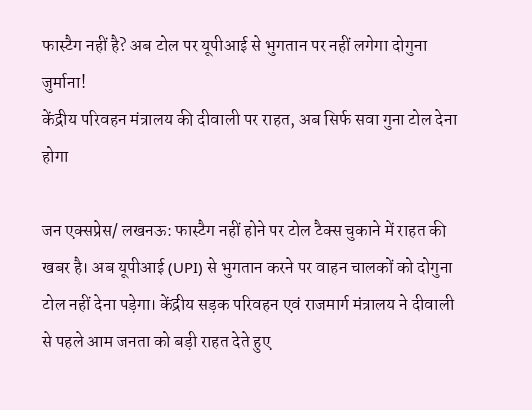फास्टैग नहीं है? अब टोल पर यूपीआई से भुगतान पर नहीं लगेगा दोगुना जुर्माना!
केंद्रीय परिवहन मंत्रालय की दीवाली पर राहत, अब सिर्फ सवा गुना टोल देना होगा

जन एक्सप्रेस/ लखनऊ: फास्टैग नहीं होने पर टोल टैक्स चुकाने में राहत की खबर है। अब यूपीआई (UPI) से भुगतान करने पर वाहन चालकों को दोगुना टोल नहीं देना पड़ेगा। केंद्रीय सड़क परिवहन एवं राजमार्ग मंत्रालय ने दीवाली से पहले आम जनता को बड़ी राहत देते हुए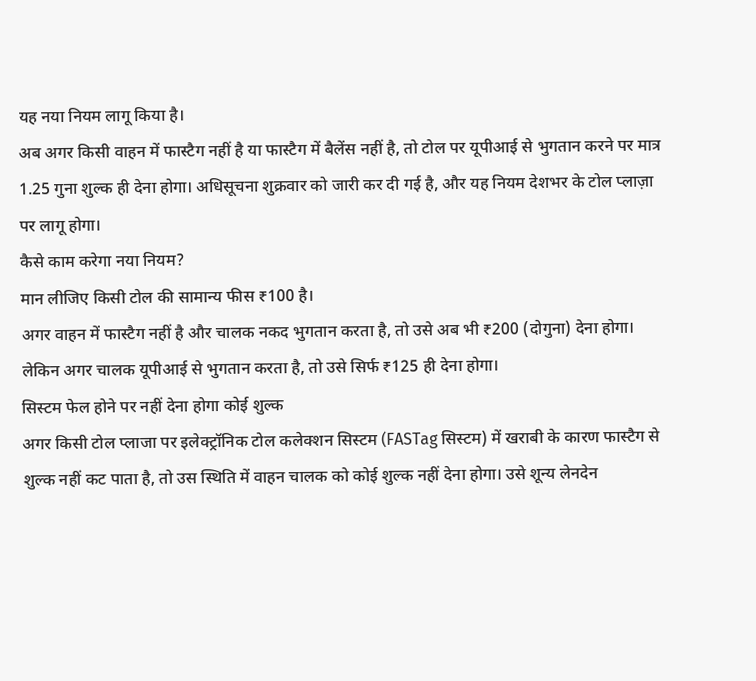यह नया नियम लागू किया है।
अब अगर किसी वाहन में फास्टैग नहीं है या फास्टैग में बैलेंस नहीं है, तो टोल पर यूपीआई से भुगतान करने पर मात्र 1.25 गुना शुल्क ही देना होगा। अधिसूचना शुक्रवार को जारी कर दी गई है, और यह नियम देशभर के टोल प्लाज़ा पर लागू होगा।
कैसे काम करेगा नया नियम?
मान लीजिए किसी टोल की सामान्य फीस ₹100 है।
अगर वाहन में फास्टैग नहीं है और चालक नकद भुगतान करता है, तो उसे अब भी ₹200 (दोगुना) देना होगा।
लेकिन अगर चालक यूपीआई से भुगतान करता है, तो उसे सिर्फ ₹125 ही देना होगा।
सिस्टम फेल होने पर नहीं देना होगा कोई शुल्क
अगर किसी टोल प्लाजा पर इलेक्ट्रॉनिक टोल कलेक्शन सिस्टम (FASTag सिस्टम) में खराबी के कारण फास्टैग से शुल्क नहीं कट पाता है, तो उस स्थिति में वाहन चालक को कोई शुल्क नहीं देना होगा। उसे शून्य लेनदेन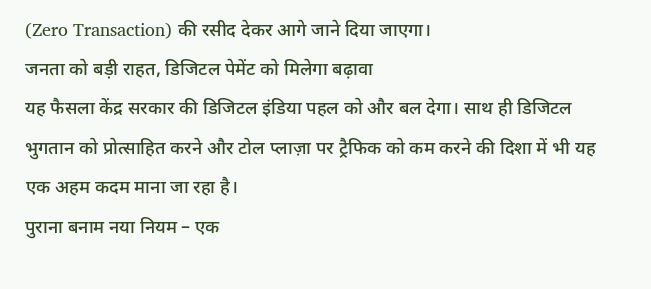(Zero Transaction) की रसीद देकर आगे जाने दिया जाएगा।
जनता को बड़ी राहत, डिजिटल पेमेंट को मिलेगा बढ़ावा
यह फैसला केंद्र सरकार की डिजिटल इंडिया पहल को और बल देगा। साथ ही डिजिटल भुगतान को प्रोत्साहित करने और टोल प्लाज़ा पर ट्रैफिक को कम करने की दिशा में भी यह एक अहम कदम माना जा रहा है।
पुराना बनाम नया नियम – एक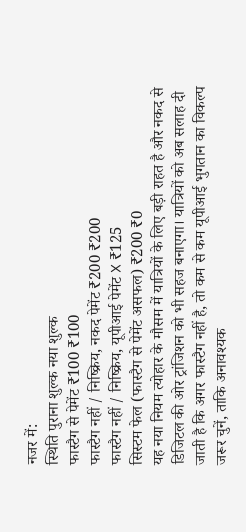नजर में:
स्थिति पुराना शुल्क नया शुल्क
फास्टैग से पेमेंट ₹100 ₹100
फास्टैग नहीं / निष्क्रिय, नकद पेमेंट ₹200 ₹200
फास्टैग नहीं / निष्क्रिय, यूपीआई पेमेंट ❌ ₹125
सिस्टम फेल (फास्टैग से पेमेंट असफल) ₹200 ₹0
यह नया नियम त्योहार के मौसम में यात्रियों के लिए बड़ी राहत है और नकद से डिजिटल की ओर ट्रांजिशन को भी सहज बनाएगा। यात्रियों को अब सलाह दी जाती है कि अगर फास्टैग नहीं है, तो कम से कम यूपीआई भुगतान का विकल्प जरूर चुनें, ताकि अनावश्यक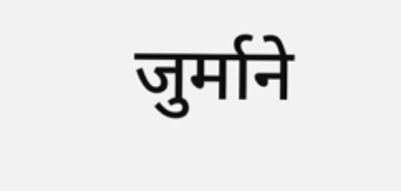जुर्माने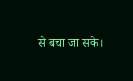से बचा जा सके।